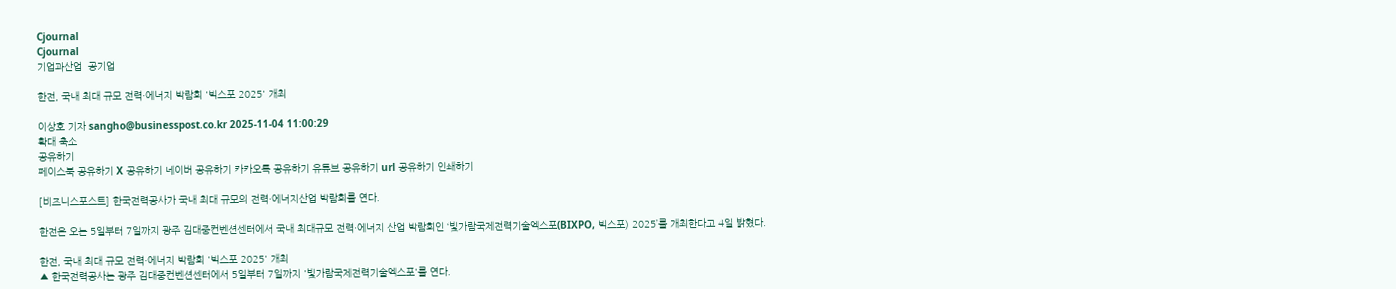Cjournal
Cjournal
기업과산업  공기업

한전, 국내 최대 규모 전력·에너지 박람회 '빅스포 2025' 개최

이상호 기자 sangho@businesspost.co.kr 2025-11-04 11:00:29
확대 축소
공유하기
페이스북 공유하기 X 공유하기 네이버 공유하기 카카오톡 공유하기 유튜브 공유하기 url 공유하기 인쇄하기

[비즈니스포스트] 한국전력공사가 국내 최대 규모의 전력·에너지산업 박람회를 연다.

한전은 오는 5일부터 7일까지 광주 김대중컨벤션센터에서 국내 최대규모 전력·에너지 산업 박람회인 ‘빛가람국제전력기술엑스포(BIXPO, 빅스포) 2025’를 개최한다고 4일 밝혔다.

한전, 국내 최대 규모 전력·에너지 박람회 '빅스포 2025' 개최
▲ 한국전력공사는 광주 김대중컨벤션센터에서 5일부터 7일까지 '빛가람국제전력기술엑스포'를 연다.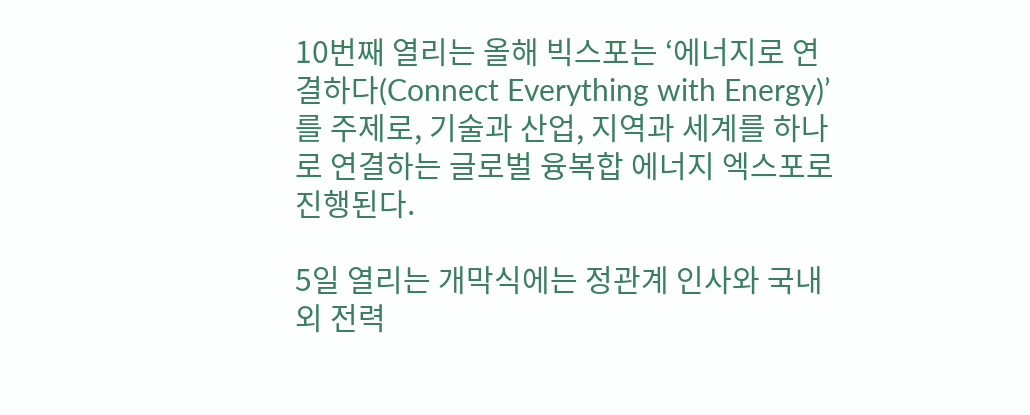10번째 열리는 올해 빅스포는 ‘에너지로 연결하다(Connect Everything with Energy)’를 주제로, 기술과 산업, 지역과 세계를 하나로 연결하는 글로벌 융복합 에너지 엑스포로 진행된다.

5일 열리는 개막식에는 정관계 인사와 국내외 전력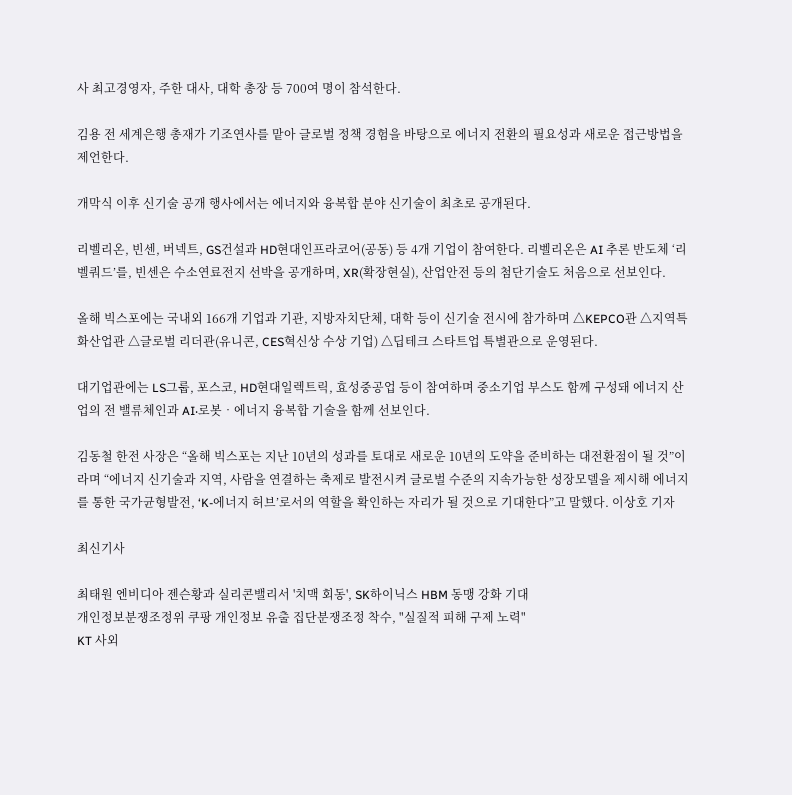사 최고경영자, 주한 대사, 대학 총장 등 700여 명이 참석한다.

김용 전 세계은행 총재가 기조연사를 맡아 글로벌 정책 경험을 바탕으로 에너지 전환의 필요성과 새로운 접근방법을 제언한다.

개막식 이후 신기술 공개 행사에서는 에너지와 융복합 분야 신기술이 최초로 공개된다.

리벨리온, 빈센, 버넥트, GS건설과 HD현대인프라코어(공동) 등 4개 기업이 참여한다. 리벨리온은 AI 추론 반도체 ‘리벨쿼드’를, 빈센은 수소연료전지 선박을 공개하며, XR(확장현실), 산업안전 등의 첨단기술도 처음으로 선보인다.

올해 빅스포에는 국내외 166개 기업과 기관, 지방자치단체, 대학 등이 신기술 전시에 참가하며 △KEPCO관 △지역특화산업관 △글로벌 리더관(유니콘, CES혁신상 수상 기업) △딥테크 스타트업 특별관으로 운영된다.

대기업관에는 LS그룹, 포스코, HD현대일렉트릭, 효성중공업 등이 참여하며 중소기업 부스도 함께 구성돼 에너지 산업의 전 밸류체인과 AI‧로봇‧에너지 융복합 기술을 함께 선보인다.

김동철 한전 사장은 “올해 빅스포는 지난 10년의 성과를 토대로 새로운 10년의 도약을 준비하는 대전환점이 될 것”이라며 “에너지 신기술과 지역, 사람을 연결하는 축제로 발전시켜 글로벌 수준의 지속가능한 성장모델을 제시해 에너지를 통한 국가균형발전, ‘K-에너지 허브’로서의 역할을 확인하는 자리가 될 것으로 기대한다”고 말했다. 이상호 기자

최신기사

최태원 엔비디아 젠슨황과 실리콘밸리서 '치맥 회동', SK하이닉스 HBM 동맹 강화 기대
개인정보분쟁조정위 쿠팡 개인정보 유출 집단분쟁조정 착수, "실질적 피해 구제 노력"
KT 사외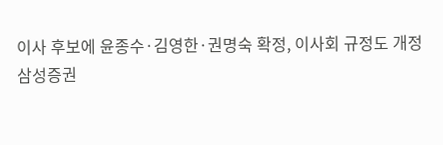이사 후보에 윤종수·김영한·권명숙 확정, 이사회 규정도 개정
삼성증권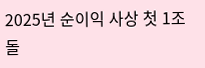2025년 순이익 사상 첫 1조 돌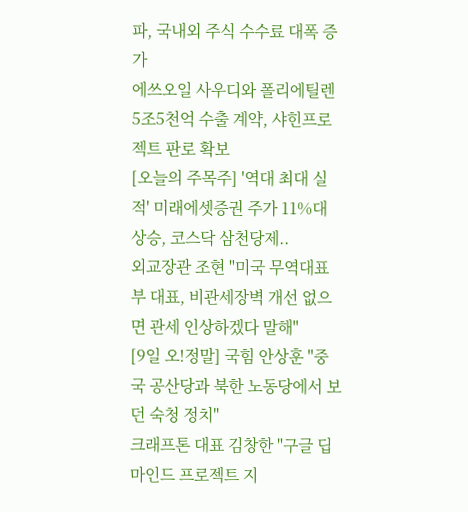파, 국내외 주식 수수료 대폭 증가
에쓰오일 사우디와 폴리에틸렌 5조5천억 수출 계약, 샤힌프로젝트 판로 확보
[오늘의 주목주] '역대 최대 실적' 미래에셋증권 주가 11%대 상승, 코스닥 삼천당제..
외교장관 조현 "미국 무역대표부 대표, 비관세장벽 개선 없으면 관세 인상하겠다 말해"
[9일 오!정말] 국힘 안상훈 "중국 공산당과 북한 노동당에서 보던 숙청 정치"
크래프톤 대표 김창한 "구글 딥마인드 프로젝트 지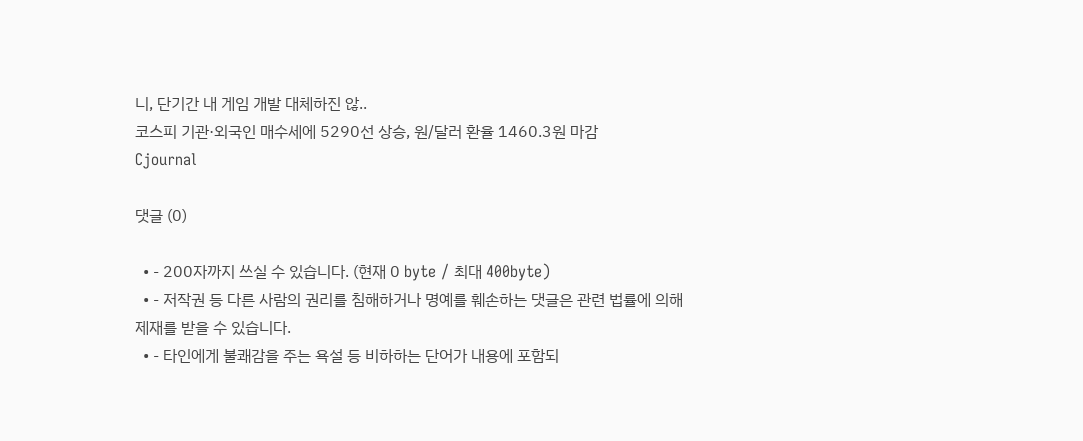니, 단기간 내 게임 개발 대체하진 않..
코스피 기관·외국인 매수세에 5290선 상승, 원/달러 환율 1460.3원 마감
Cjournal

댓글 (0)

  • - 200자까지 쓰실 수 있습니다. (현재 0 byte / 최대 400byte)
  • - 저작권 등 다른 사람의 권리를 침해하거나 명예를 훼손하는 댓글은 관련 법률에 의해 제재를 받을 수 있습니다.
  • - 타인에게 불쾌감을 주는 욕설 등 비하하는 단어가 내용에 포함되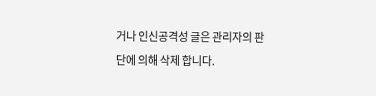거나 인신공격성 글은 관리자의 판단에 의해 삭제 합니다.